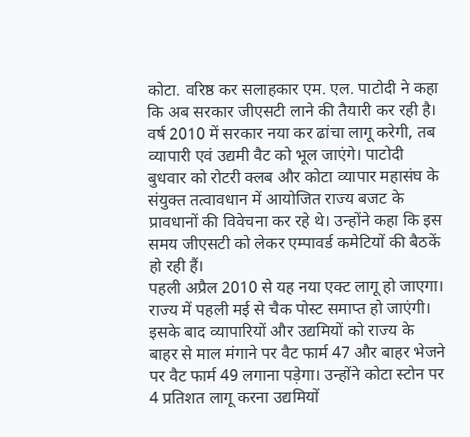कोटा. वरिष्ठ कर सलाहकार एम. एल. पाटोदी ने कहा कि अब सरकार जीएसटी लाने की तैयारी कर रही है। वर्ष 2010 में सरकार नया कर ढांचा लागू करेगी, तब व्यापारी एवं उद्यमी वैट को भूल जाएंगे। पाटोदी बुधवार को रोटरी क्लब और कोटा व्यापार महासंघ के संयुक्त तत्वावधान में आयोजित राज्य बजट के प्रावधानों की विवेचना कर रहे थे। उन्होंने कहा कि इस समय जीएसटी को लेकर एम्पावर्ड कमेटियों की बैठकें हो रही हैं।
पहली अप्रैल 2010 से यह नया एक्ट लागू हो जाएगा। राज्य में पहली मई से चैक पोस्ट समाप्त हो जाएंगी। इसके बाद व्यापारियों और उद्यमियों को राज्य के बाहर से माल मंगाने पर वैट फार्म 47 और बाहर भेजने पर वैट फार्म 49 लगाना पड़ेगा। उन्होंने कोटा स्टोन पर 4 प्रतिशत लागू करना उद्यमियों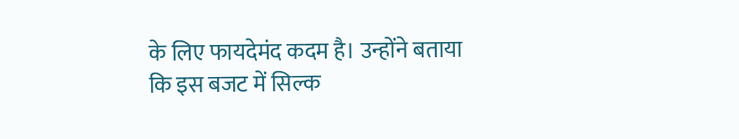के लिए फायदेमंद कदम है। उन्होंने बताया कि इस बजट में सिल्क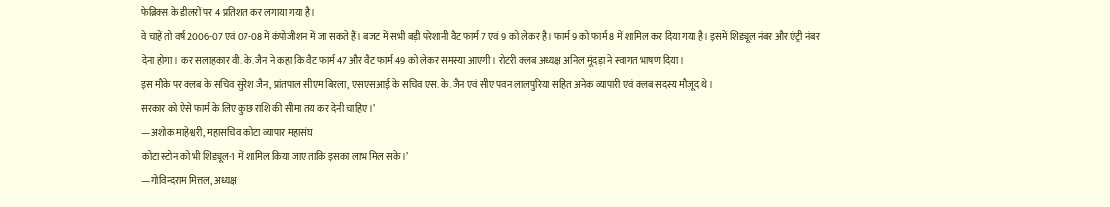फेब्रिक्स के डीलरों पर 4 प्रतिशत कर लगाया गया है।
वे चाहें तो वर्ष 2006-07 एवं 07-08 में कंपोजीशन में जा सकते हैं। बजट में सभी बड़ी परेशानी वैट फार्म 7 एवं 9 को लेकर है। फार्म 9 को फार्म 8 में शामिल कर दिया गया है। इसमें शिड्यूल नंबर और एंट्री नंबर देना होगा। कर सलाहकार वी. के. जैन ने कहा कि वैट फार्म 47 और वैट फार्म 49 को लेकर समस्या आएगी। रोटरी क्लब अध्यक्ष अनिल मूंदड़ा ने स्वागत भाषण दिया।
इस मौके पर क्लब के सचिव सुरेश जैन, प्रांतपाल सीएम बिरला, एसएसआई के सचिव एस. के. जैन एवं सीए पवन लालपुरिया सहित अनेक व्यापारी एवं क्लब सदस्य मौजूद थे।
सरकार को ऐसे फार्म के लिए कुछ राशि की सीमा तय कर देनी चाहिए।’
—अशोक माहेश्वरी, महासचिव कोटा व्यापार महासंघ
कोटा स्टोन को भी शिड्यूल-1 में शामिल किया जाए ताकि इसका लाभ मिल सके।’
—गोविन्दराम मित्तल, अध्यक्ष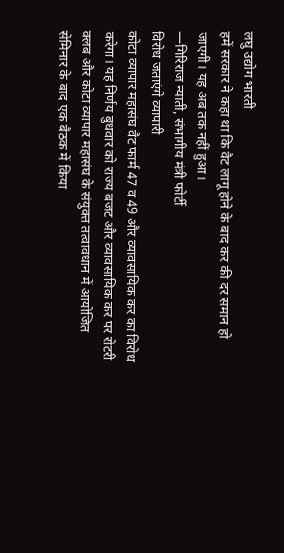लघु उद्योग भारती
हमें सरकार ने कहा था कि वैट लागू होने के बाद कर की दर समान हो जाएगी। यह अब तक नहीं हुआ।
—गिरिराज न्याती, संभागीय मंत्री फोर्टी
विरोध जताएंगे व्यापारी
कोटा व्यापार महासंघ वैट फार्म 47 व 49 और व्यावसायिक कर का विरोध करेगा। यह निर्णय बुधवार को राज्य बजट और व्यावसायिक कर पर रोटरी क्लब और कोटा व्यापार महासंघ के संयुक्त तत्वावधान में आयोजित सेमिनार के बाद एक बैठक में किया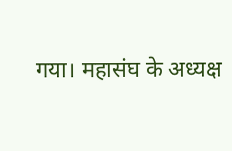गया। महासंघ के अध्यक्ष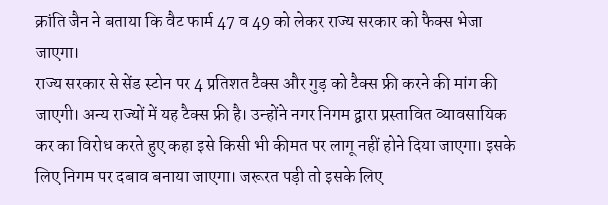क्रांति जैन ने बताया कि वैट फार्म 47 व 49 को लेकर राज्य सरकार को फैक्स भेजा जाएगा।
राज्य सरकार से सेंड स्टोन पर 4 प्रतिशत टैक्स और गुड़ को टैक्स फ्री करने की मांग की जाएगी। अन्य राज्यों में यह टैक्स फ्री है। उन्होंने नगर निगम द्वारा प्रस्तावित व्यावसायिक कर का विरोध करते हुए कहा इसे किसी भी कीमत पर लागू नहीं होने दिया जाएगा। इसके लिए निगम पर दबाव बनाया जाएगा। जरूरत पड़ी तो इसके लिए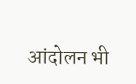आंदोलन भी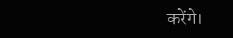करेंगे।